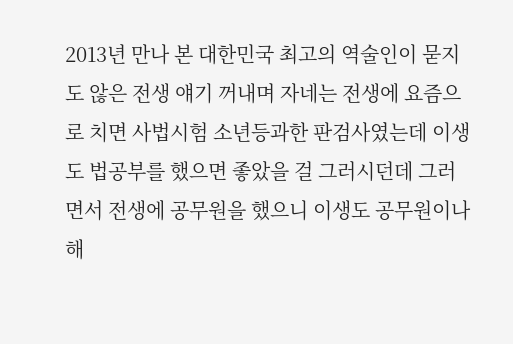2013년 만나 본 대한민국 최고의 역술인이 묻지도 않은 전생 얘기 꺼내며 자네는 전생에 요즘으로 치면 사법시험 소년등과한 판검사였는데 이생도 법공부를 했으면 좋았을 걸 그러시던데 그러면서 전생에 공무원을 했으니 이생도 공무원이나 해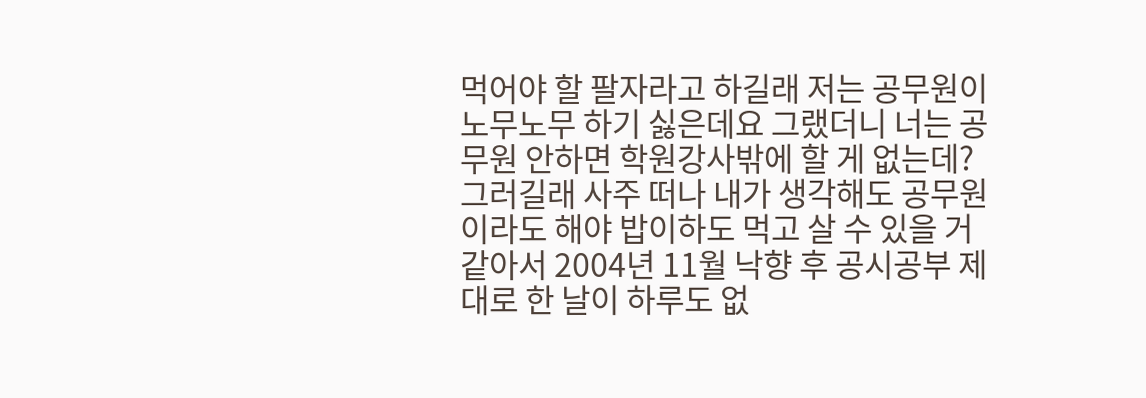먹어야 할 팔자라고 하길래 저는 공무원이 노무노무 하기 싫은데요 그랬더니 너는 공무원 안하면 학원강사밖에 할 게 없는데? 그러길래 사주 떠나 내가 생각해도 공무원이라도 해야 밥이하도 먹고 살 수 있을 거 같아서 2004년 11월 낙향 후 공시공부 제대로 한 날이 하루도 없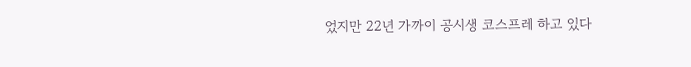었지만 22년 가까이 공시생 코스프레 하고 있다